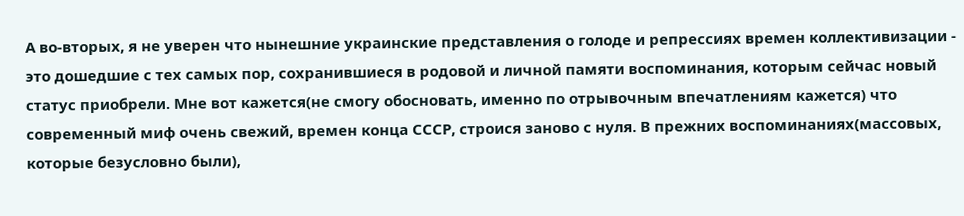А во-вторых, я не уверен что нынешние украинские представления о голоде и репрессиях времен коллективизации - это дошедшие с тех самых пор, сохранившиеся в родовой и личной памяти воспоминания, которым сейчас новый статус приобрели. Мне вот кажется(не смогу обосновать, именно по отрывочным впечатлениям кажется) что современный миф очень свежий, времен конца СССР, строися заново с нуля. В прежних воспоминаниях(массовых, которые безусловно были),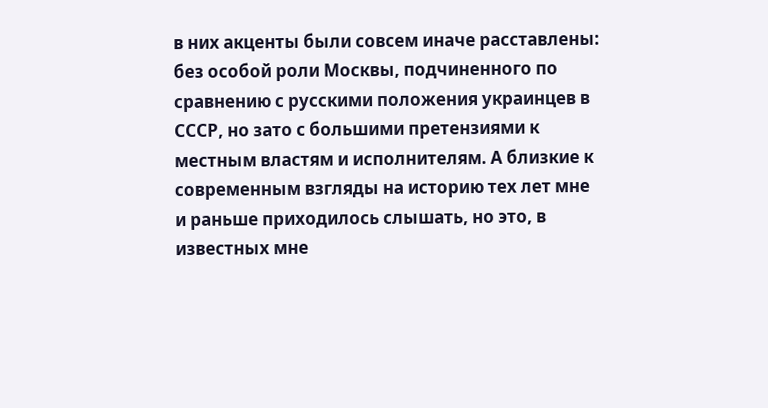в них акценты были совсем иначе расставлены: без особой роли Москвы, подчиненного по сравнению с русскими положения украинцев в СССР, но зато с большими претензиями к местным властям и исполнителям. А близкие к современным взгляды на историю тех лет мне и раньше приходилось слышать, но это, в известных мне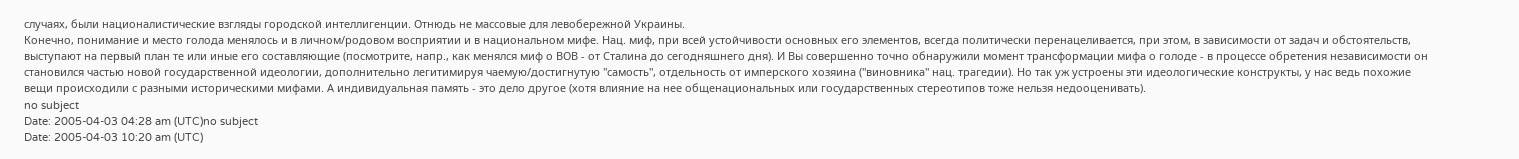случаях, были националистические взгляды городской интеллигенции. Отнюдь не массовые для левобережной Украины.
Конечно, понимание и место голода менялось и в личном/родовом восприятии и в национальном мифе. Нац. миф, при всей устойчивости основных его элементов, всегда политически перенацеливается, при этом, в зависимости от задач и обстоятельств, выступают на первый план те или иные его составляющие (посмотрите, напр., как менялся миф о ВОВ - от Сталина до сегодняшнего дня). И Вы совершенно точно обнаружили момент трансформации мифа о голоде - в процессе обретения независимости он становился частью новой государственной идеологии, дополнительно легитимируя чаемую/достигнутую "самость", отдельность от имперского хозяина ("виновника" нац. трагедии). Но так уж устроены эти идеологические конструкты, у нас ведь похожие вещи происходили с разными историческими мифами. А индивидуальная память - это дело другое (хотя влияние на нее общенациональных или государственных стереотипов тоже нельзя недооценивать).
no subject
Date: 2005-04-03 04:28 am (UTC)no subject
Date: 2005-04-03 10:20 am (UTC)